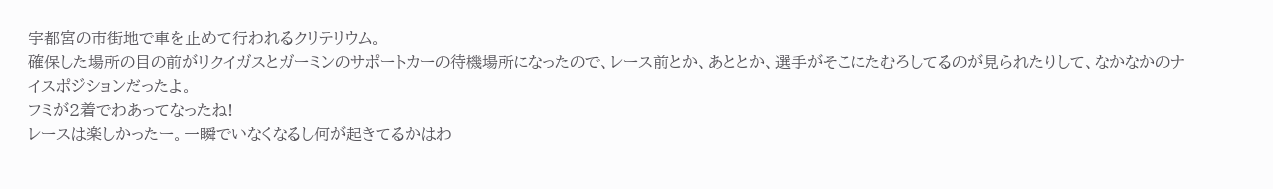宇都宮の市街地で車を止めて行われるクリテリウム。
確保した場所の目の前がリクイガスとガーミンのサポートカーの待機場所になったので、レース前とか、あととか、選手がそこにたむろしてるのが見られたりして、なかなかのナイスポジションだったよ。
フミが2着でわあってなったね!
レースは楽しかったー。一瞬でいなくなるし何が起きてるかはわ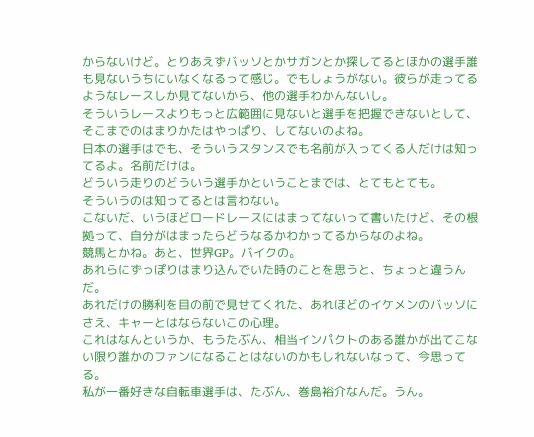からないけど。とりあえずバッソとかサガンとか探してるとほかの選手誰も見ないうちにいなくなるって感じ。でもしょうがない。彼らが走ってるようなレースしか見てないから、他の選手わかんないし。
そういうレースよりもっと広範囲に見ないと選手を把握できないとして、そこまでのはまりかたはやっぱり、してないのよね。
日本の選手はでも、そういうスタンスでも名前が入ってくる人だけは知ってるよ。名前だけは。
どういう走りのどういう選手かということまでは、とてもとても。
そういうのは知ってるとは言わない。
こないだ、いうほどロードレースにはまってないって書いたけど、その根拠って、自分がはまったらどうなるかわかってるからなのよね。
競馬とかね。あと、世界GP。バイクの。
あれらにずっぽりはまり込んでいた時のことを思うと、ちょっと違うんだ。
あれだけの勝利を目の前で見せてくれた、あれほどのイケメンのバッソにさえ、キャーとはならないこの心理。
これはなんというか、もうたぶん、相当インパクトのある誰かが出てこない限り誰かのファンになることはないのかもしれないなって、今思ってる。
私が一番好きな自転車選手は、たぶん、巻島裕介なんだ。うん。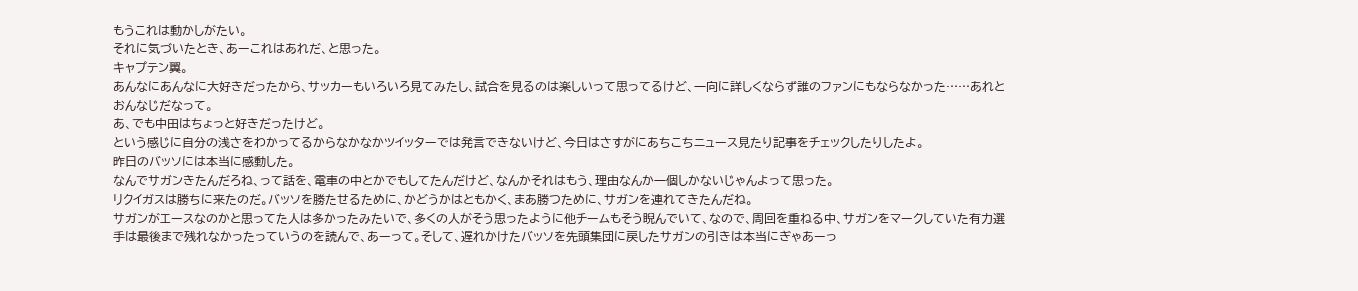もうこれは動かしがたい。
それに気づいたとき、あーこれはあれだ、と思った。
キャプテン翼。
あんなにあんなに大好きだったから、サッカーもいろいろ見てみたし、試合を見るのは楽しいって思ってるけど、一向に詳しくならず誰のファンにもならなかった……あれとおんなじだなって。
あ、でも中田はちょっと好きだったけど。
という感じに自分の浅さをわかってるからなかなかツイッターでは発言できないけど、今日はさすがにあちこちニュース見たり記事をチェックしたりしたよ。
昨日のバッソには本当に感動した。
なんでサガンきたんだろね、って話を、電車の中とかでもしてたんだけど、なんかそれはもう、理由なんか一個しかないじゃんよって思った。
リクイガスは勝ちに来たのだ。バッソを勝たせるために、かどうかはともかく、まあ勝つために、サガンを連れてきたんだね。
サガンがエースなのかと思ってた人は多かったみたいで、多くの人がそう思ったように他チームもそう睨んでいて、なので、周回を重ねる中、サガンをマークしていた有力選手は最後まで残れなかったっていうのを読んで、あーって。そして、遅れかけたバッソを先頭集団に戻したサガンの引きは本当にぎゃあーっ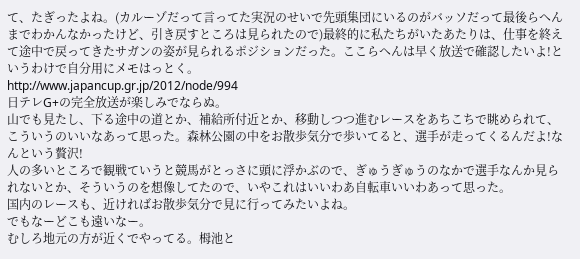て、たぎったよね。(カルーゾだって言ってた実況のせいで先頭集団にいるのがバッソだって最後らへんまでわかんなかったけど、引き戻すところは見られたので)最終的に私たちがいたあたりは、仕事を終えて途中で戻ってきたサガンの姿が見られるポジションだった。ここらへんは早く放送で確認したいよ!というわけで自分用にメモはっとく。
http://www.japancup.gr.jp/2012/node/994
日テレG+の完全放送が楽しみでならぬ。
山でも見たし、下る途中の道とか、補給所付近とか、移動しつつ進むレースをあちこちで眺められて、こういうのいいなあって思った。森林公園の中をお散歩気分で歩いてると、選手が走ってくるんだよ!なんという贅沢!
人の多いところで観戦ていうと競馬がとっさに頭に浮かぶので、ぎゅうぎゅうのなかで選手なんか見られないとか、そういうのを想像してたので、いやこれはいいわあ自転車いいわあって思った。
国内のレースも、近ければお散歩気分で見に行ってみたいよね。
でもなーどこも遠いなー。
むしろ地元の方が近くでやってる。栂池と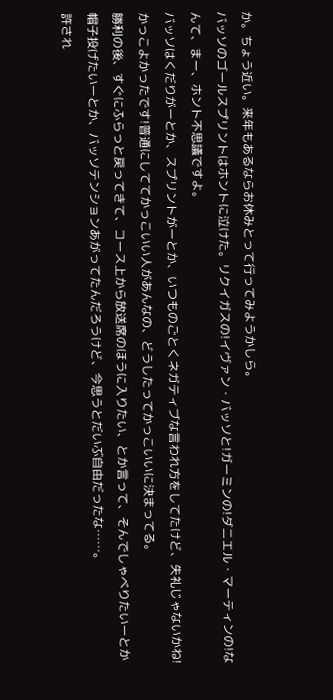か。ちょう近い。来年もあるならお休みとって行ってみようかしら。
バッソのゴールスプリントはホントに泣けた。リクイガスの!イヴァン・バッソと!ガーミンの!ダニエル・マーティンの!なんて、まー、ホント不思議ですよ。
バッソはくだりがーとか、スプリントがーとか、いつものごとくネガティブな言われ方をしてたけど、失礼じゃないかね!かっこよかったです!普通にしててかっこいい人があんなの、どうしたってかっこいいに決まってる。
勝利の後、すぐにふらっと戻ってきて、コース上から放送席のほうに入りたい、とか言って、そんでしゃべりたいーとか帽子投げたいーとか、バッソテンションあがってたんだろうけど、今思うとだいぶ自由だったな……。
許され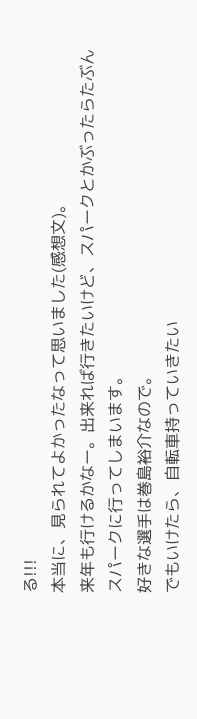る!!!
本当に、見られてよかったなって思いました(感想文)。
来年も行けるかなー。出来れば行きたいけど、スパークとかぶったらたぶんスパークに行ってしまいます。
好きな選手は巻島裕介なので。
でもいけたら、自転車持っていきたい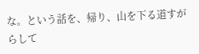な。という話を、帰り、山を下る道すがらして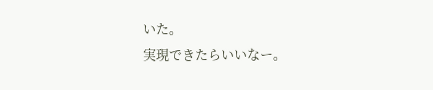いた。
実現できたらいいなー。